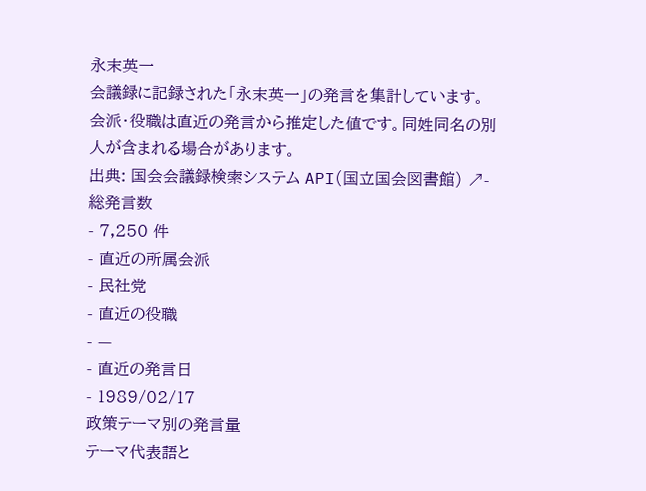永末英一
会議録に記録された「永末英一」の発言を集計しています。会派・役職は直近の発言から推定した値です。同姓同名の別人が含まれる場合があります。
出典: 国会会議録検索システム API(国立国会図書館) ↗- 総発言数
- 7,250 件
- 直近の所属会派
- 民社党
- 直近の役職
- —
- 直近の発言日
- 1989/02/17
政策テーマ別の発言量
テーマ代表語と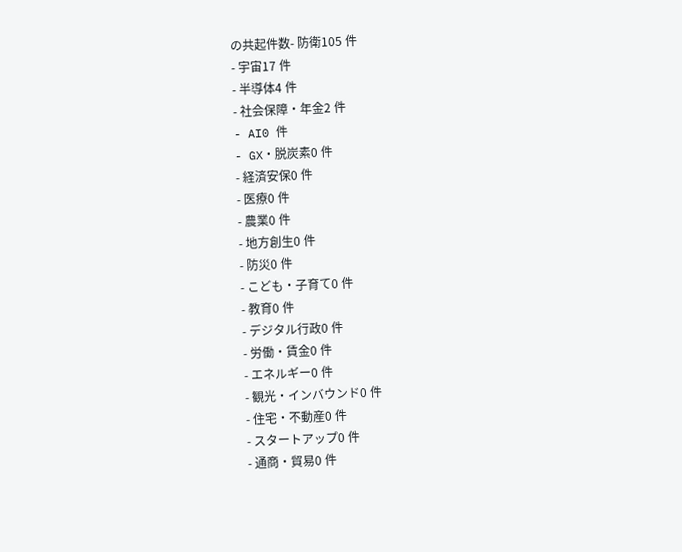の共起件数- 防衛105 件
- 宇宙17 件
- 半導体4 件
- 社会保障・年金2 件
- AI0 件
- GX・脱炭素0 件
- 経済安保0 件
- 医療0 件
- 農業0 件
- 地方創生0 件
- 防災0 件
- こども・子育て0 件
- 教育0 件
- デジタル行政0 件
- 労働・賃金0 件
- エネルギー0 件
- 観光・インバウンド0 件
- 住宅・不動産0 件
- スタートアップ0 件
- 通商・貿易0 件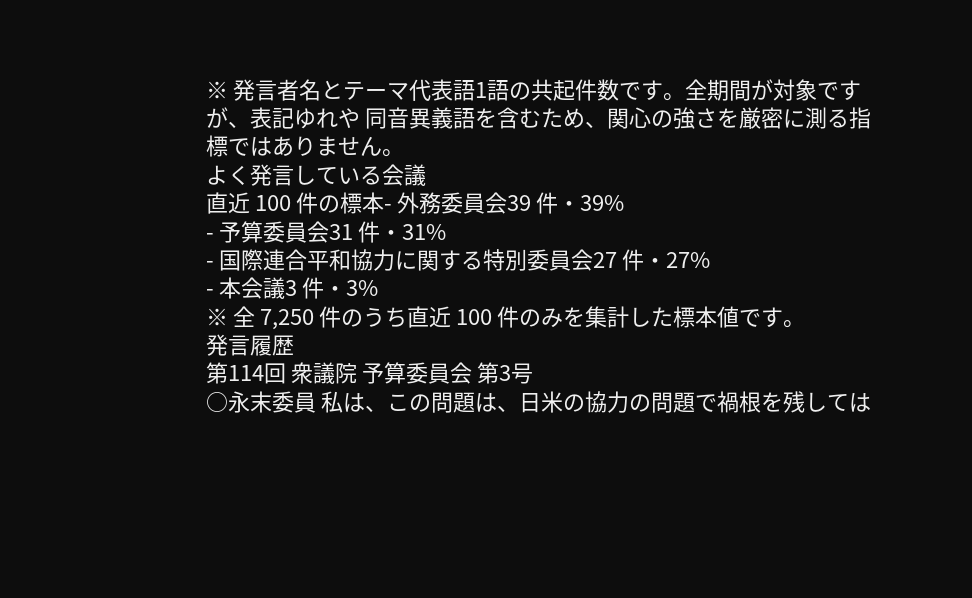※ 発言者名とテーマ代表語1語の共起件数です。全期間が対象ですが、表記ゆれや 同音異義語を含むため、関心の強さを厳密に測る指標ではありません。
よく発言している会議
直近 100 件の標本- 外務委員会39 件・39%
- 予算委員会31 件・31%
- 国際連合平和協力に関する特別委員会27 件・27%
- 本会議3 件・3%
※ 全 7,250 件のうち直近 100 件のみを集計した標本値です。
発言履歴
第114回 衆議院 予算委員会 第3号
○永末委員 私は、この問題は、日米の協力の問題で禍根を残しては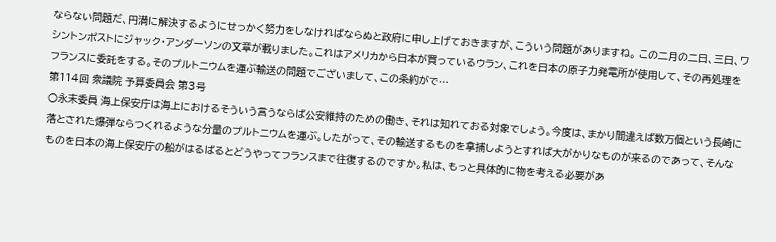ならない問題だ、円満に解決するようにせっかく努力をしなければならぬと政府に申し上げておきますが、こういう問題がありますね。 この二月の二日、三日、ワシントンポストにジャック・アンダーソンの文章が載りました。これはアメリカから日本が買っているウラン、これを日本の原子力発電所が使用して、その再処理をフランスに委託をする。そのプルトニウムを運ぶ輸送の問題でございまして、この条約がで…
第114回 衆議院 予算委員会 第3号
○永末委員 海上保安庁は海上におけるそういう言うならば公安維持のための働き、それは知れておる対象でしょう。今度は、まかり間違えば数万個という長崎に落とされた爆弾ならつくれるような分量のプルトニウムを運ぶ。したがって、その輸送するものを拿捕しようとすれば大がかりなものが来るのであって、そんなものを日本の海上保安庁の船がはるばるとどうやってフランスまで往復するのですか。私は、もっと具体的に物を考える必要があ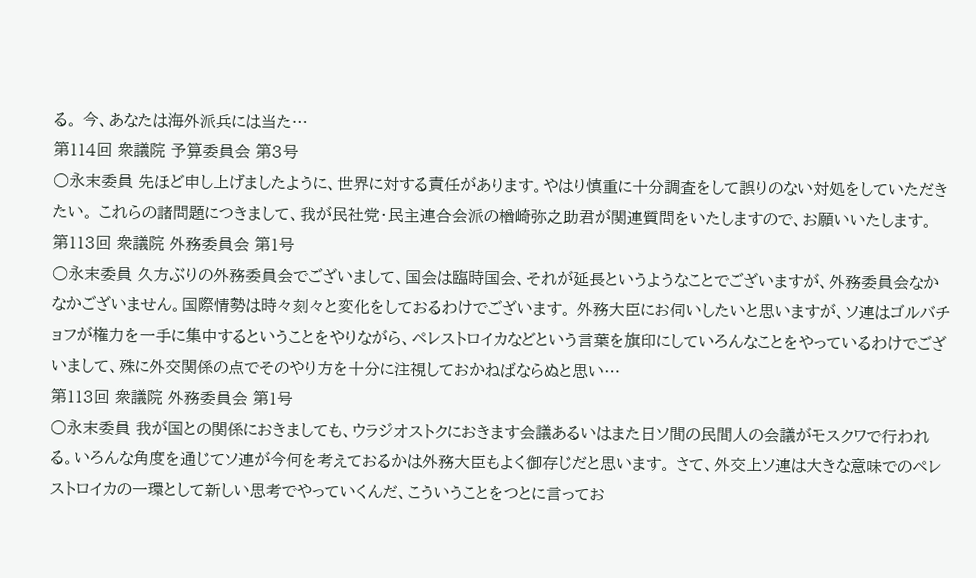る。 今、あなたは海外派兵には当た…
第114回 衆議院 予算委員会 第3号
○永末委員 先ほど申し上げましたように、世界に対する責任があります。やはり慎重に十分調査をして誤りのない対処をしていただきたい。 これらの諸問題につきまして、我が民社党・民主連合会派の楢崎弥之助君が関連質問をいたしますので、お願いいたします。
第113回 衆議院 外務委員会 第1号
○永末委員 久方ぶりの外務委員会でございまして、国会は臨時国会、それが延長というようなことでございますが、外務委員会なかなかございません。国際情勢は時々刻々と変化をしておるわけでございます。 外務大臣にお伺いしたいと思いますが、ソ連はゴルバチョフが権力を一手に集中するということをやりながら、ペレストロイカなどという言葉を旗印にしていろんなことをやっているわけでございまして、殊に外交関係の点でそのやり方を十分に注視しておかねばならぬと思い…
第113回 衆議院 外務委員会 第1号
○永末委員 我が国との関係におきましても、ウラジオストクにおきます会議あるいはまた日ソ間の民間人の会議がモスクワで行われる。いろんな角度を通じてソ連が今何を考えておるかは外務大臣もよく御存じだと思います。 さて、外交上ソ連は大きな意味でのペレストロイカの一環として新しい思考でやっていくんだ、こういうことをつとに言ってお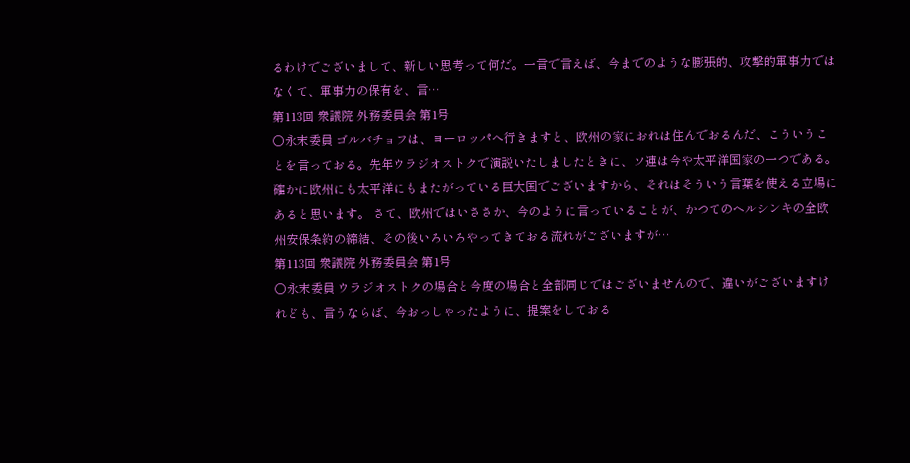るわけでございまして、新しい思考って何だ。一言で言えば、今までのような膨張的、攻撃的軍事力ではなくて、軍事力の保有を、言…
第113回 衆議院 外務委員会 第1号
○永末委員 ゴルバチョフは、ヨーロッパへ行きますと、欧州の家におれは住んでおるんだ、こういうことを言っておる。先年ウラジオストクで演説いたしましたときに、ソ連は今や太平洋国家の一つである。確かに欧州にも太平洋にもまたがっている巨大国でございますから、それはそういう言葉を使える立場にあると思います。 さて、欧州ではいささか、今のように言っていることが、かつてのヘルシンキの全欧州安保条約の締結、その後いろいろやってきておる流れがございますが…
第113回 衆議院 外務委員会 第1号
○永末委員 ウラジオストクの場合と今度の場合と全部同じではございませんので、違いがございますけれども、言うならば、今おっしゃったように、提案をしておる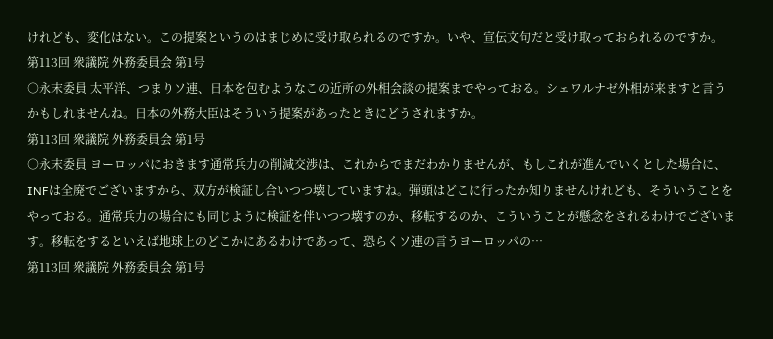けれども、変化はない。この提案というのはまじめに受け取られるのですか。いや、宣伝文句だと受け取っておられるのですか。
第113回 衆議院 外務委員会 第1号
○永末委員 太平洋、つまりソ連、日本を包むようなこの近所の外相会談の提案までやっておる。シェワルナゼ外相が来ますと言うかもしれませんね。日本の外務大臣はそういう提案があったときにどうされますか。
第113回 衆議院 外務委員会 第1号
○永末委員 ヨーロッパにおきます通常兵力の削減交渉は、これからでまだわかりませんが、もしこれが進んでいくとした場合に、INFは全廃でございますから、双方が検証し合いつつ壊していますね。弾頭はどこに行ったか知りませんけれども、そういうことをやっておる。通常兵力の場合にも同じように検証を伴いつつ壊すのか、移転するのか、こういうことが懸念をされるわけでございます。移転をするといえば地球上のどこかにあるわけであって、恐らくソ連の言うヨーロッパの…
第113回 衆議院 外務委員会 第1号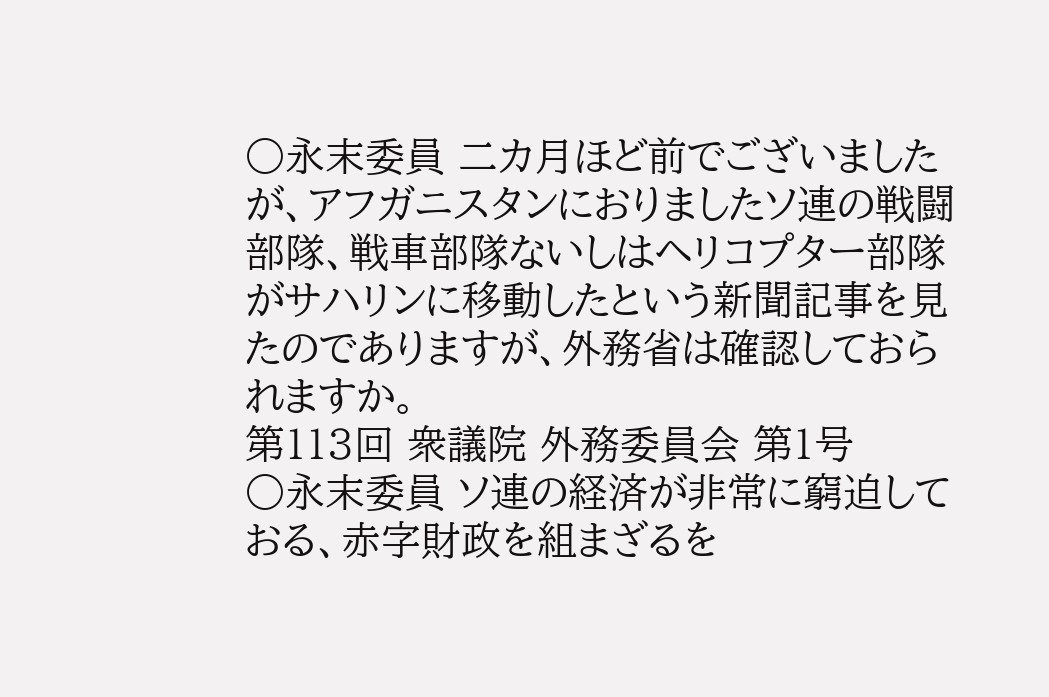○永末委員 二カ月ほど前でございましたが、アフガニスタンにおりましたソ連の戦闘部隊、戦車部隊ないしはヘリコプター部隊がサハリンに移動したという新聞記事を見たのでありますが、外務省は確認しておられますか。
第113回 衆議院 外務委員会 第1号
○永末委員 ソ連の経済が非常に窮迫しておる、赤字財政を組まざるを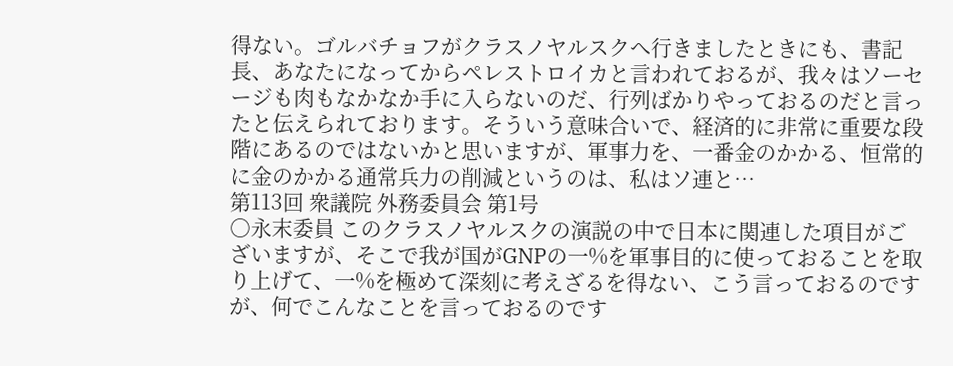得ない。ゴルバチョフがクラスノヤルスクへ行きましたときにも、書記長、あなたになってからペレストロイカと言われておるが、我々はソーセージも肉もなかなか手に入らないのだ、行列ばかりやっておるのだと言ったと伝えられております。そういう意味合いで、経済的に非常に重要な段階にあるのではないかと思いますが、軍事力を、一番金のかかる、恒常的に金のかかる通常兵力の削減というのは、私はソ連と…
第113回 衆議院 外務委員会 第1号
○永末委員 このクラスノヤルスクの演説の中で日本に関連した項目がございますが、そこで我が国がGNPの一%を軍事目的に使っておることを取り上げて、一%を極めて深刻に考えざるを得ない、こう言っておるのですが、何でこんなことを言っておるのです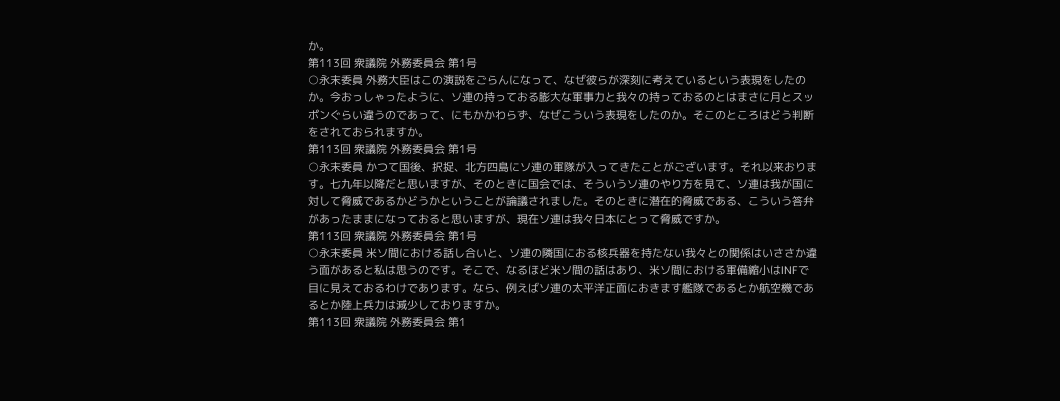か。
第113回 衆議院 外務委員会 第1号
○永末委員 外務大臣はこの演説をごらんになって、なぜ彼らが深刻に考えているという表現をしたのか。今おっしゃったように、ソ連の持っておる膨大な軍事力と我々の持っておるのとはまさに月とスッポンぐらい違うのであって、にもかかわらず、なぜこういう表現をしたのか。そこのところはどう判断をされておられますか。
第113回 衆議院 外務委員会 第1号
○永末委員 かつて国後、択捉、北方四島にソ連の軍隊が入ってきたことがございます。それ以来おります。七九年以降だと思いますが、そのときに国会では、そういうソ連のやり方を見て、ソ連は我が国に対して脅威であるかどうかということが論議されました。そのときに潜在的脅威である、こういう答弁があったままになっておると思いますが、現在ソ連は我々日本にとって脅威ですか。
第113回 衆議院 外務委員会 第1号
○永末委員 米ソ間における話し合いと、ソ連の隣国におる核兵器を持たない我々との関係はいささか違う面があると私は思うのです。そこで、なるほど米ソ間の話はあり、米ソ間における軍備縮小はINFで目に見えておるわけであります。なら、例えばソ連の太平洋正面におきます艦隊であるとか航空機であるとか陸上兵力は減少しておりますか。
第113回 衆議院 外務委員会 第1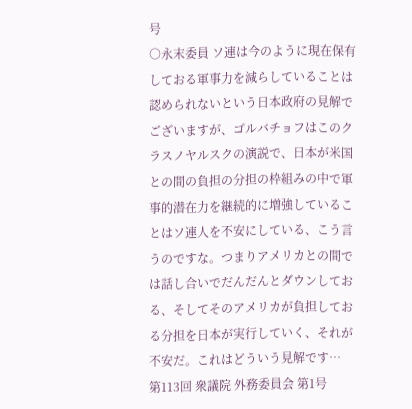号
○永末委員 ソ連は今のように現在保有しておる軍事力を減らしていることは認められないという日本政府の見解でございますが、ゴルバチョフはこのクラスノヤルスクの演説で、日本が米国との間の負担の分担の枠組みの中で軍事的潜在力を継続的に増強していることはソ連人を不安にしている、こう言うのですな。つまりアメリカとの間では話し合いでだんだんとダウンしておる、そしてそのアメリカが負担しておる分担を日本が実行していく、それが不安だ。これはどういう見解です…
第113回 衆議院 外務委員会 第1号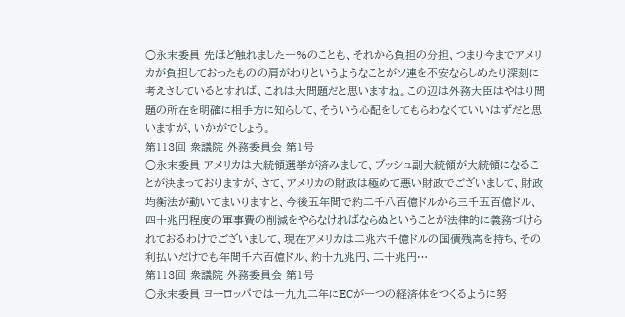○永末委員 先ほど触れました一%のことも、それから負担の分担、つまり今までアメリカが負担しておったものの肩がわりというようなことがソ連を不安ならしめたり深刻に考えさしているとすれば、これは大問題だと思いますね。この辺は外務大臣はやはり問題の所在を明確に相手方に知らして、そういう心配をしてもらわなくていいはずだと思いますが、いかがでしょう。
第113回 衆議院 外務委員会 第1号
○永末委員 アメリカは大統領選挙が済みまして、ブッシュ副大統領が大統領になることが決まっておりますが、さて、アメリカの財政は極めて悪い財政でございまして、財政均衡法が動いてまいりますと、今後五年間で約二千八百億ドルから三千五百億ドル、四十兆円程度の軍事費の削減をやらなければならぬということが法律的に義務づけられておるわけでございまして、現在アメリカは二兆六千億ドルの国債残高を持ち、その利払いだけでも年間千六百億ドル、約十九兆円、二十兆円…
第113回 衆議院 外務委員会 第1号
○永末委員 ヨーロッパでは一九九二年にECが一つの経済体をつくるように努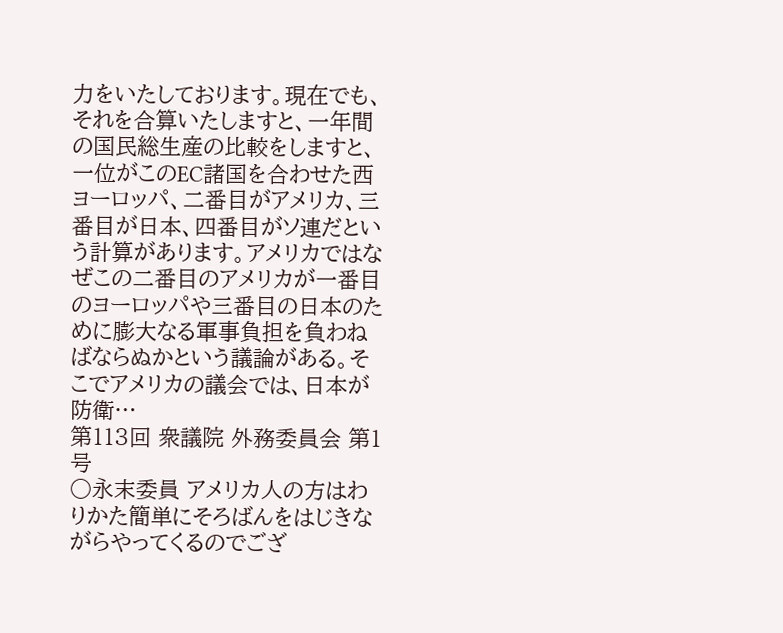力をいたしております。現在でも、それを合算いたしますと、一年間の国民総生産の比較をしますと、一位がこのEC諸国を合わせた西ヨーロッパ、二番目がアメリカ、三番目が日本、四番目がソ連だという計算があります。アメリカではなぜこの二番目のアメリカが一番目のヨーロッパや三番目の日本のために膨大なる軍事負担を負わねばならぬかという議論がある。そこでアメリカの議会では、日本が防衛…
第113回 衆議院 外務委員会 第1号
○永末委員 アメリカ人の方はわりかた簡単にそろばんをはじきながらやってくるのでござ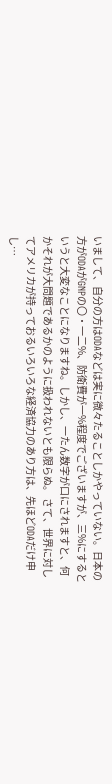いまして、自分の方はODAなどは実に微々たることしかやっていない。日本の方がODAがGNPの〇・一二%、防衛費が一%程度でございますが、三%にするというと大変なことになりますね。しかし、一たん数字が口にされますと、何かそれが大問題であるかのように扱われないとも限らぬ。 さて、世界に対してアメリカが持っておるいろいろな経済協力のあり方は、先ほどODAだけ申し…